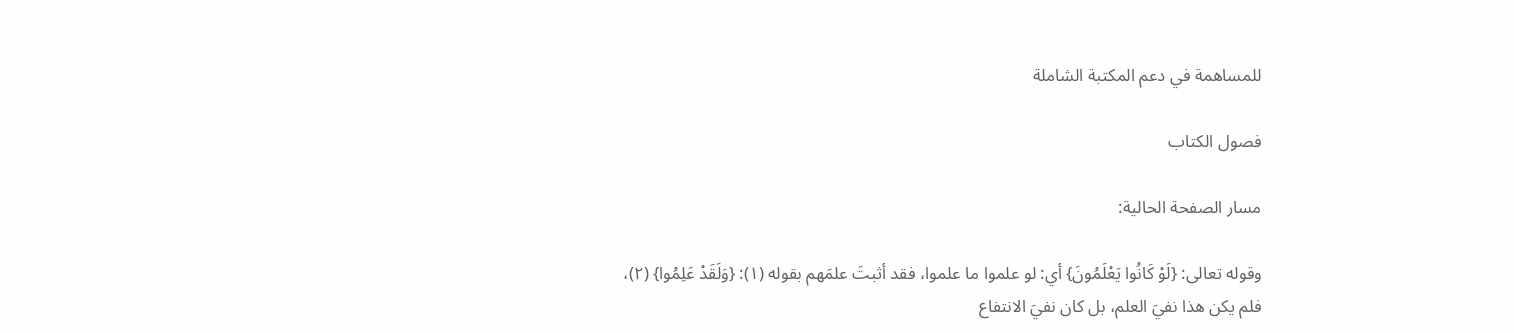للمساهمة في دعم المكتبة الشاملة

فصول الكتاب

مسار الصفحة الحالية:

وقوله تعالى: {لَوْ كَانُوا يَعْلَمُونَ} أي: لو علموا ما علموا، فقد أثبتَ علمَهم بقوله (١): {وَلَقَدْ عَلِمُوا} (٢)، فلم يكن هذا نفيَ العلم، بل كان نفيَ الانتفاع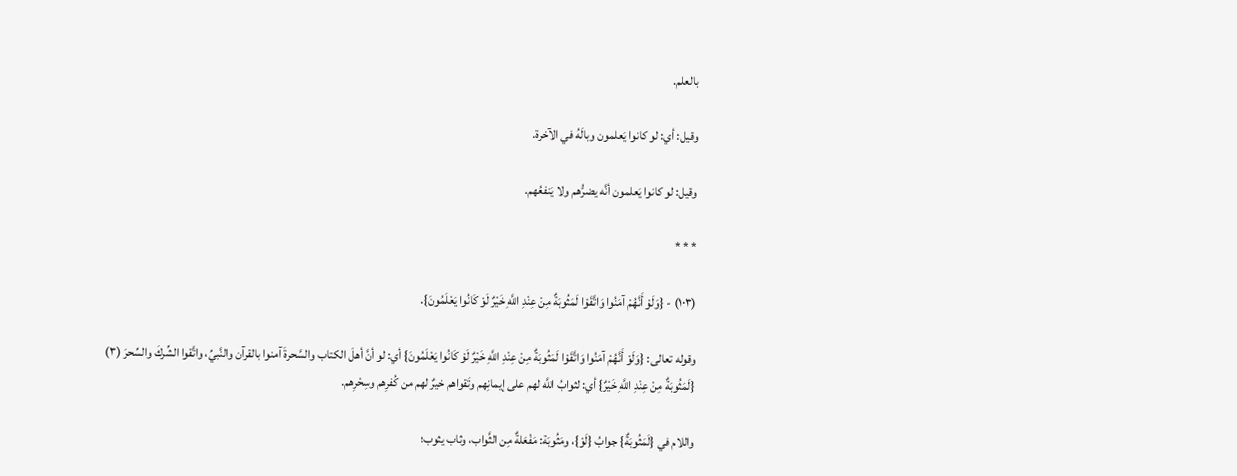بالعلم.

وقيل: أي: لو كانوا يَعلمون وبالَهُ في الآخرة.

وقيل: لو كانوا يَعلمون أنَّه يضرُّهم ولا يَنفعُهم.

* * *

(١٠٣) - {وَلَوْ أَنَّهُمْ آمَنُوا وَاتَّقَوْا لَمَثُوبَةٌ مِنْ عِنْدِ اللَّهِ خَيْرٌ لَوْ كَانُوا يَعْلَمُونَ}.

وقوله تعالى: {وَلَوْ أَنَّهُمْ آمَنُوا وَاتَّقَوْا لَمَثُوبَةٌ مِنْ عِنْدِ اللَّهِ خَيْرٌ لَوْ كَانُوا يَعْلَمُونَ} أي: لو أنَّ أهلَ الكتاب والسَّحرةَ آمنوا بالقرآن والنَّبيِّ، واتَّقوا الشِّركَ والسِّحرَ (٣) {لَمَثُوبَةٌ مِنْ عِنْدِ اللَّهِ خَيْرٌ} أي: لثوابُ اللَّه لهم على إيمانِهم وتَقواهم خيرٌ لهم من كُفرِهم وسِحْرِهم.

واللام في {لَمَثُوبَةٌ} جوابُ {لَوْ}، ومَثُوبَة: مَفْعَلةٌ مِن الثَّواب، وثاب يثوب؛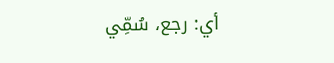أي: رجع، سُمِّي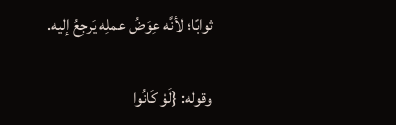ثوابًا؛ لأنَّه عِوَضُ عملِه يَرجِعُ إليه.

وقوله: {لَوْ كَانُوا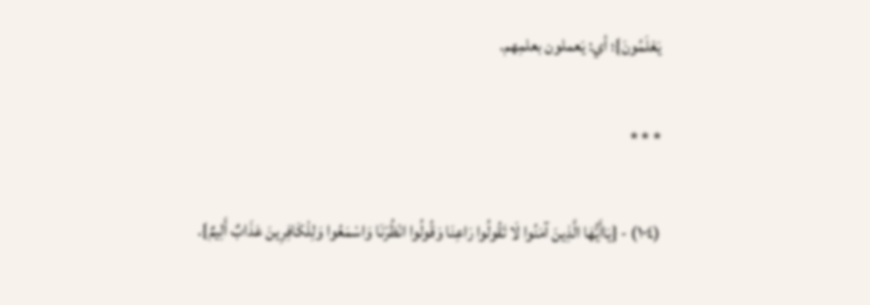يَعْلَمُونَ}؛ أي: يَعملون بعلمِهم.

* * *

(١٠٤) - {يَاأَيُّهَا الَّذِينَ آمَنُوا لَا تَقُولُوا رَاعِنَا وَقُولُوا انْظُرْنَا وَاسْمَعُوا وَلِلْكَافِرِينَ عَذَابٌ أَلِيمٌ}.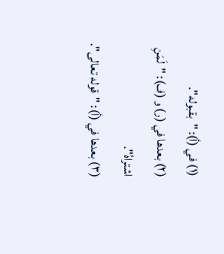(١) في (أ): "بقبوله".
(٢) بعدها في (ر) و (ف): "لَمَنِ اشتراهُ".
(٣) بعدها في (أ): "قوله تعالى".